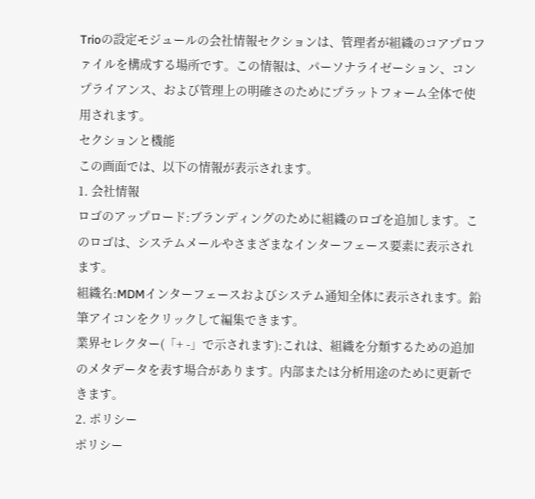Trioの設定モジュールの会社情報セクションは、管理者が組織のコアプロファイルを構成する場所です。この情報は、パーソナライゼーション、コンプライアンス、および管理上の明確さのためにプラットフォーム全体で使用されます。
セクションと機能
この画面では、以下の情報が表示されます。
1. 会社情報
ロゴのアップロード:ブランディングのために組織のロゴを追加します。このロゴは、システムメールやさまざまなインターフェース要素に表示されます。
組織名:MDMインターフェースおよびシステム通知全体に表示されます。鉛筆アイコンをクリックして編集できます。
業界セレクター(「+ -」で示されます):これは、組織を分類するための追加のメタデータを表す場合があります。内部または分析用途のために更新できます。
2. ポリシー
ポリシー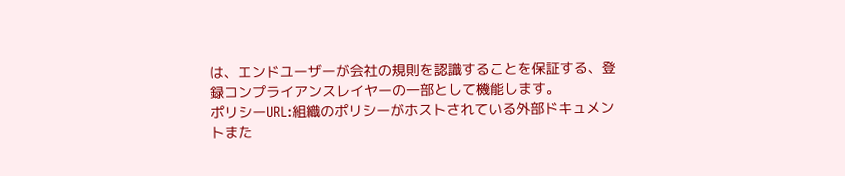は、エンドユーザーが会社の規則を認識することを保証する、登録コンプライアンスレイヤーの一部として機能します。
ポリシーURL:組織のポリシーがホストされている外部ドキュメントまた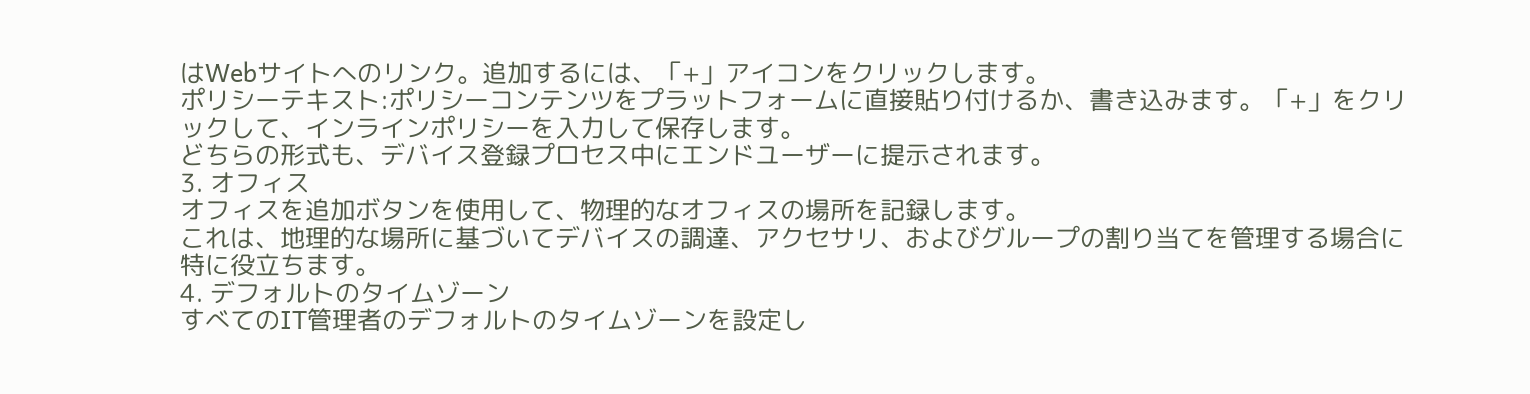はWebサイトへのリンク。追加するには、「+」アイコンをクリックします。
ポリシーテキスト:ポリシーコンテンツをプラットフォームに直接貼り付けるか、書き込みます。「+」をクリックして、インラインポリシーを入力して保存します。
どちらの形式も、デバイス登録プロセス中にエンドユーザーに提示されます。
3. オフィス
オフィスを追加ボタンを使用して、物理的なオフィスの場所を記録します。
これは、地理的な場所に基づいてデバイスの調達、アクセサリ、およびグループの割り当てを管理する場合に特に役立ちます。
4. デフォルトのタイムゾーン
すべてのIT管理者のデフォルトのタイムゾーンを設定し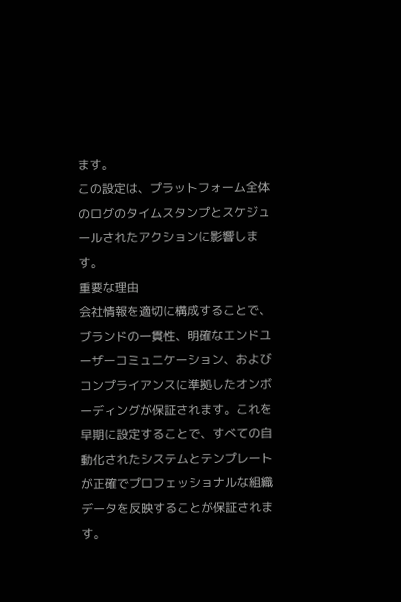ます。
この設定は、プラットフォーム全体のログのタイムスタンプとスケジュールされたアクションに影響します。
重要な理由
会社情報を適切に構成することで、ブランドの一貫性、明確なエンドユーザーコミュニケーション、およびコンプライアンスに準拠したオンボーディングが保証されます。これを早期に設定することで、すべての自動化されたシステムとテンプレートが正確でプロフェッショナルな組織データを反映することが保証されます。